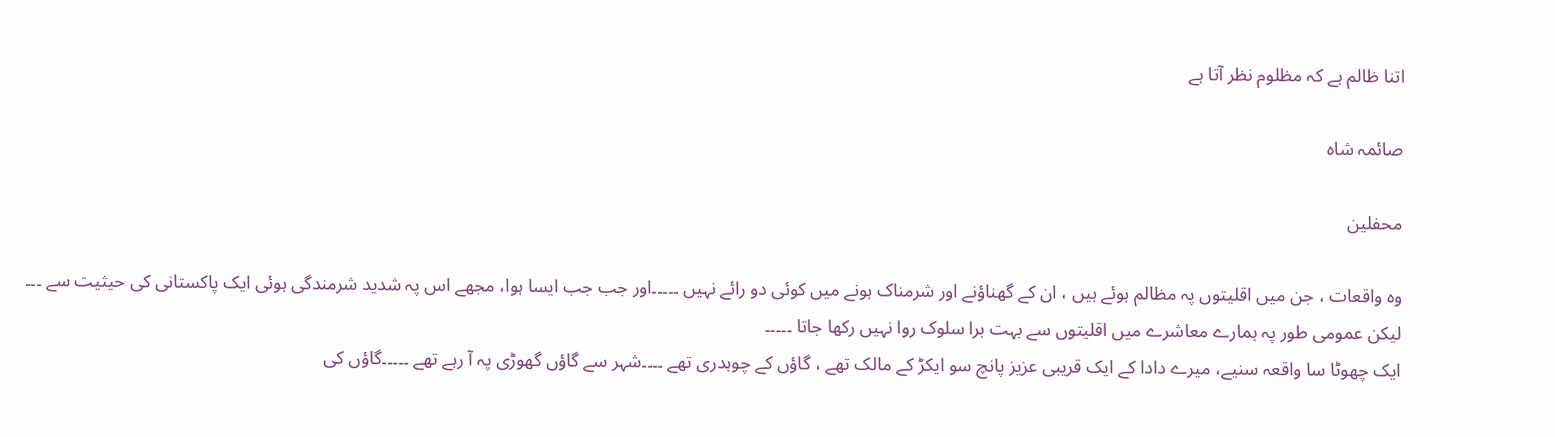اتنا ظالم ہے کہ مظلوم نظر آتا ہے

صائمہ شاہ

محفلین

وہ واقعات ، جن میں اقلیتوں پہ مظالم ہوئے ہیں ، ان کے گھناؤنے اور شرمناک ہونے میں کوئی دو رائے نہیں ۔۔۔۔۔اور جب جب ایسا ہوا، مجھے اس پہ شدید شرمندگی ہوئی ایک پاکستانی کی حیثیت سے ۔۔۔
لیکن عمومی طور پہ ہمارے معاشرے میں اقلیتوں سے بہت برا سلوک روا نہیں رکھا جاتا ۔۔۔۔۔
ایک چھوٹا سا واقعہ سنیے، میرے دادا کے ایک قریبی عزیز پانچ سو ایکڑ کے مالک تھے ، گاؤں کے چوہدری تھے ۔۔۔۔شہر سے گاؤں گھوڑی پہ آ رہے تھے ۔۔۔۔۔گاؤں کی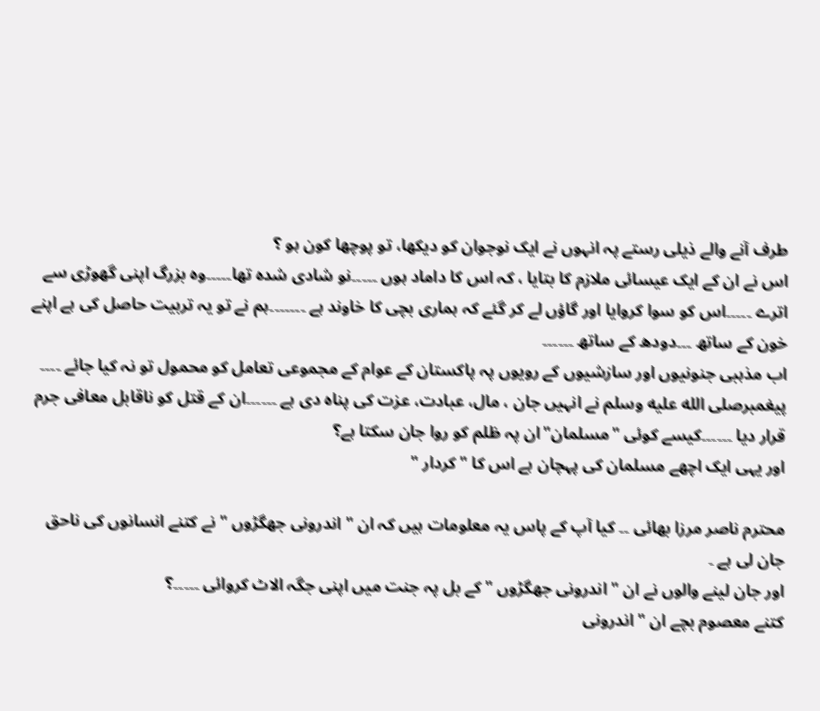طرف آنے والے ذیلی رستے پہ انہوں نے ایک نوجوان کو دیکھا، تو پوچھا کون ہو ؟
اس نے ان کے ایک عیسائی ملازم کا بتایا ، کہ اس کا داماد ہوں ۔۔۔۔۔نو شادی شدہ تھا۔۔۔۔۔وہ بزرگ اپنی گھوڑی سے اترے ۔۔۔۔۔اس کو سوا کروایا اور گاؤں لے کر گئے کہ ہماری بچی کا خاوند ہے ۔۔۔۔۔۔۔ہم نے تو یہ تربیت حاصل کی ہے اپنے خون کے ساتھ ۔۔۔دودھ کے ساتھ ۔۔۔۔۔۔
اب مذہبی جنونیوں اور سازشیوں کے رویوں پہ پاکستان کے عوام کے مجموعی تعامل کو محمول تو نہ کیا جائے ۔۔۔۔
پیغمبرصلى الله عليه وسلم نے انہیں جان ، مال، عبادت، عزت کی پناہ دی ہے ۔۔۔۔۔۔ان کے قتل کو ناقابل معافی جرم قرار دیا ۔۔۔۔۔۔کیسے کوئی "مسلمان"ان پہ ظلم کو روا جان سکتا ہے؟
اور یہی ایک اچھے مسلمان کی پہچان ہے اس کا "کردار "

محترم ناصر مرزا بھائی ۔۔ کیا آپ کے پاس یہ معلومات ہیں کہ ان " اندرونی جھگڑوں " نے کتنے انسانوں کی ناحق جان لی ہے ۔
اور جان لینے والوں نے ان " اندرونی جھگڑوں " کے بل پہ جنت میں اپنی جگہ الاٹ کروائی ۔۔۔۔۔؟
کتنے معصوم بچے ان " اندرونی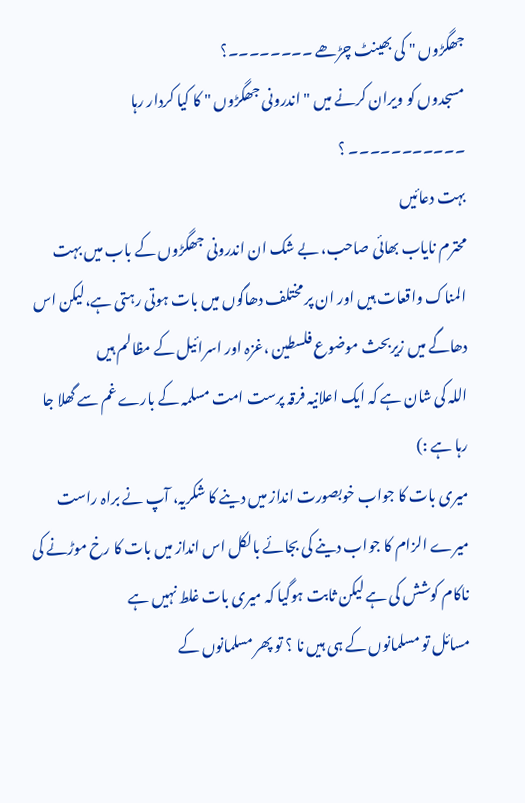جھگڑوں " کی بھینٹ چڑھے ۔۔۔۔۔۔۔۔؟
مسجدوں کو ویران کرنے میں " اندرونی جھگڑوں " کا کیا کردار رہا ۔۔۔۔۔۔۔۔۔۔۔ ؟
بہت دعائیں
محترم نایاب بھائی صاحب، بے شک ان اندرونی جھگڑوں کے باب میں بہت المناک واقعات ہیں اور ان پر مختلف دھاگوں میں بات ہوتی رہتی ہے،لیکن اس دھاگے میں زیربحث موضوع فلسطین ،غزہ اور اسرائیل کے مظالم ہیں
اللہ کی شان ہے کہ ایک اعلانیہ فرقہ پرست امت مسلمہ کے بارے غم سے گھلا جا رہا ہے :)
میری بات کا جواب خوبصورت انداز میں دینے کا شکریہ، آپ نے براہ راست میرے الزام کا جواب دینے کی بجائے بالکل اس انداز میں بات کا رخ موڑنے کی ناکام کوشش کی ہے لیکن ثابت ہوگیا کہ میری بات غلط نہیں ہے
مسائل تو مسلمانوں کے ہی ہیں نا ؟ تو پھر مسلمانوں کے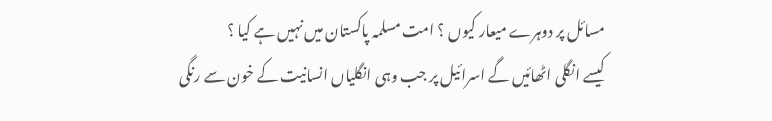مسائل پر دوہرے میعار کیوں ؟ امت مسلمہ پاکستان میں نہیں ہے کیا ؟
کیسے انگلی اٹھائیں گے اسرائیل پر جب وہی انگلیاں انسانیت کے خون سے رنگی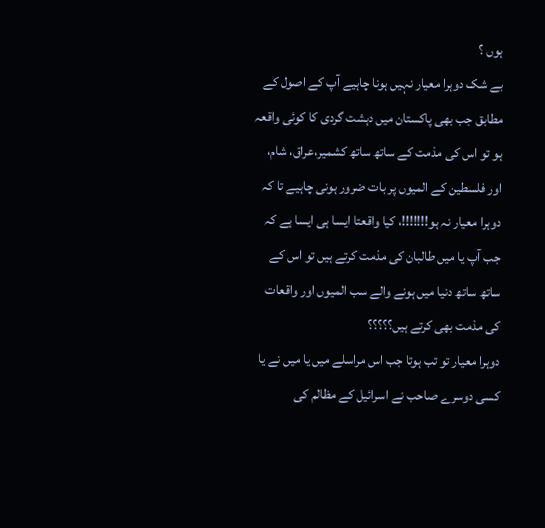ہوں ؟
بے شک دوہرا معیار نہیں ہونا چاہیے آپ کے اصول کے مطابق جب بھی پاکستان میں دہشت گردی کا کوئی واقعہ ہو تو اس کی مذمت کے ساتھ ساتھ کشمیر،عراق، شام، اور فلسطین کے المیوں پر بات ضرور ہونی چاہیے تا کہ دوہرا معیار نہ ہو!!!!!!!، کیا واقعتا ایسا ہی ایسا ہے کہ جب آپ یا میں طالبان کی مذمت کرتے ہیں تو اس کے ساتھ ساتھ دنیا میں ہونے والے سب المیوں اور واقعات کی مذمت بھی کرتے ہیں؟؟؟؟؟
دوہرا معیار تو تب ہوتا جب اس مراسلے میں یا میں نے یا کسی دوسرے صاحب نے اسرائیل کے مظالم کی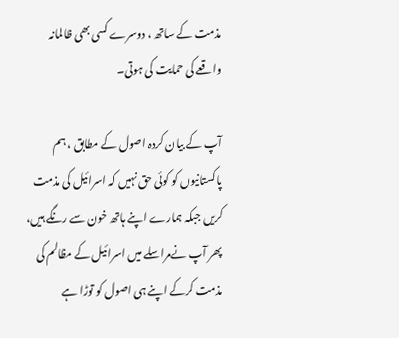مذمت کے ساتھ ، دوسرے کسی بھی ظالمانہ واقعے کی حمایت کی ہوتی۔

آپ کے بیان کردہ اصول کے مطابق ، ہم پاکستانیوں کو کوئی حق نہیں کہ اسرائیل کی مذمت کریں جبکہ ہمارے اپنے ہاتھ خون سے رنگے ہیں، پھر آپ نےمراسلے میں اسرائیل کے مظالم کی مذمت کرکے اپنے ہی اصول کو توڑا ہے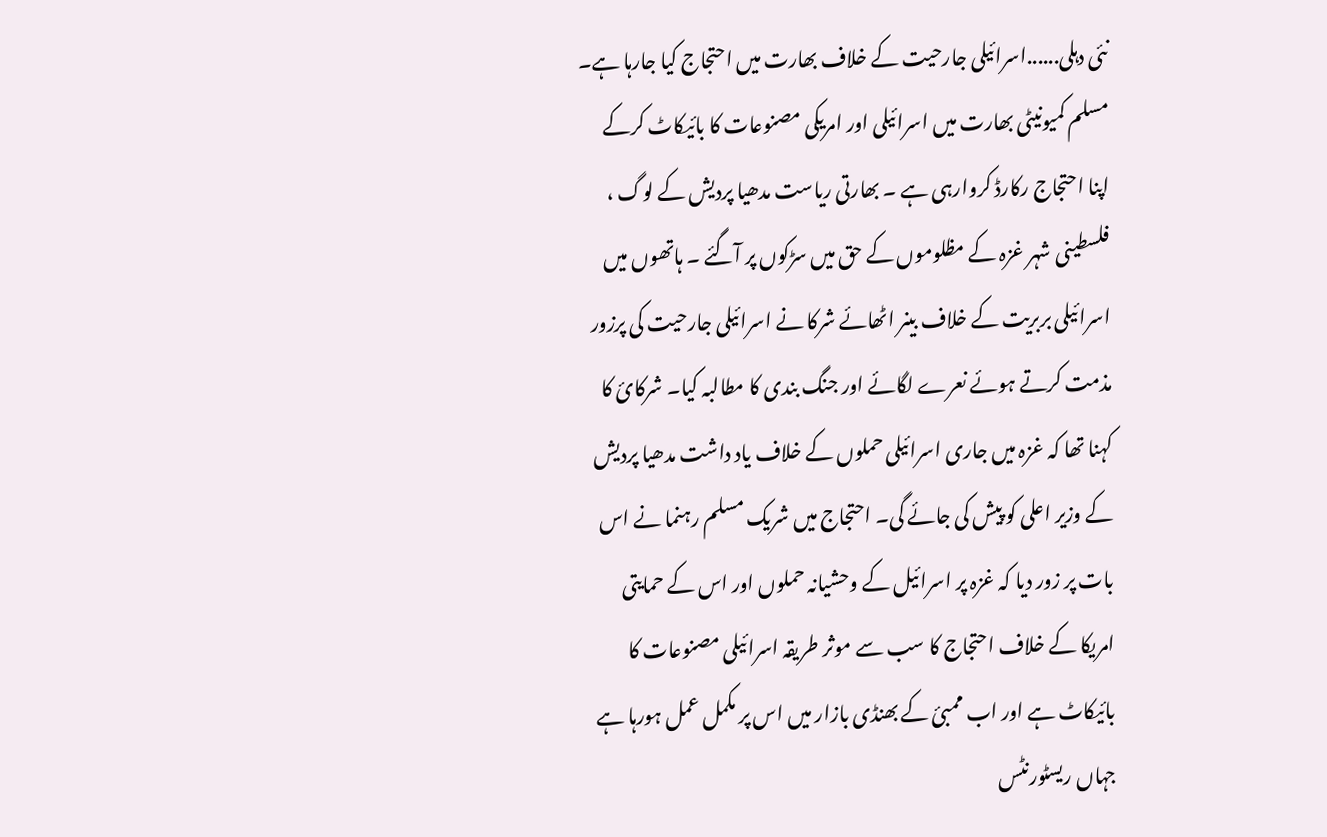نئی دہلی......اسرائیلی جارحیت کے خلاف بھارت میں احتجاج کیا جارہا ہے۔ مسلم کمیونیٹی بھارت میں اسرائیلی اور امریکی مصنوعات کا بائیکاٹ کرکے اپنا احتجاج رکارڈ کروارہی ہے ۔ بھارتی ریاست مدھیا پردیش کے لوگ ، فلسطینی شہر غزہ کے مظلوموں کے حق میں سڑکوں پر آگئے ۔ ہاتھوں میں اسرائیلی بربریت کے خلاف بینر اٹھائے شرکا نے اسرائیلی جارحیت کی پرزور مذمت کرتے ہوئے نعرے لگائے اور جنگ بندی کا مطالبہ کیا۔ شرکائ کا کہنا تھا کہ غزہ میں جاری اسرائیلی حملوں کے خلاف یاد داشت مدھیا پردیش کے وزیر اعلی کو پیش کی جائے گی۔ احتجاج میں شریک مسلم رہنما نے اس بات پر زور دیا کہ غزہ پر اسرائیل کے وحشیانہ حملوں اور اس کے حمایتی امریکا کے خلاف احتجاج کا سب سے موثر طریقہ اسرائیلی مصنوعات کا بائیکاٹ ہے اور اب ممبئ کے بھنڈی بازار میں اس پر مکمل عمل ہورہا ہے جہاں ریسٹورنٹس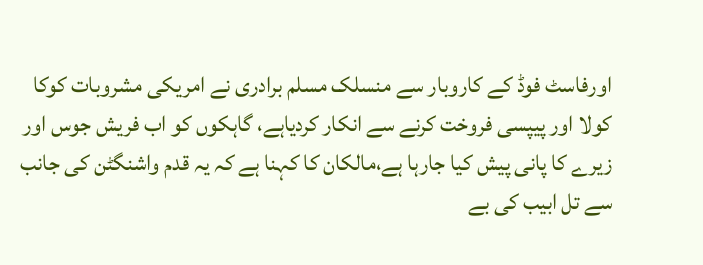اورفاسٹ فوڈ کے کاروبار سے منسلک مسلم برادری نے امریکی مشروبات کوکا کولا اور پیپسی فروخت کرنے سے انکار کردیاہے، گاہکوں کو اب فریش جوس اور زیرے کا پانی پیش کیا جارہا ہے،مالکان کا کہنا ہے کہ یہ قدم واشنگٹن کی جانب سے تل ابیب کی بے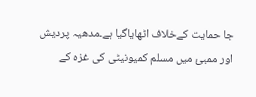جا حمایت کےخلاف اٹھایاگیا ہے۔مدھیہ پردیش اور ممبئ میں مسلم کمیونیٹی کی غزہ کے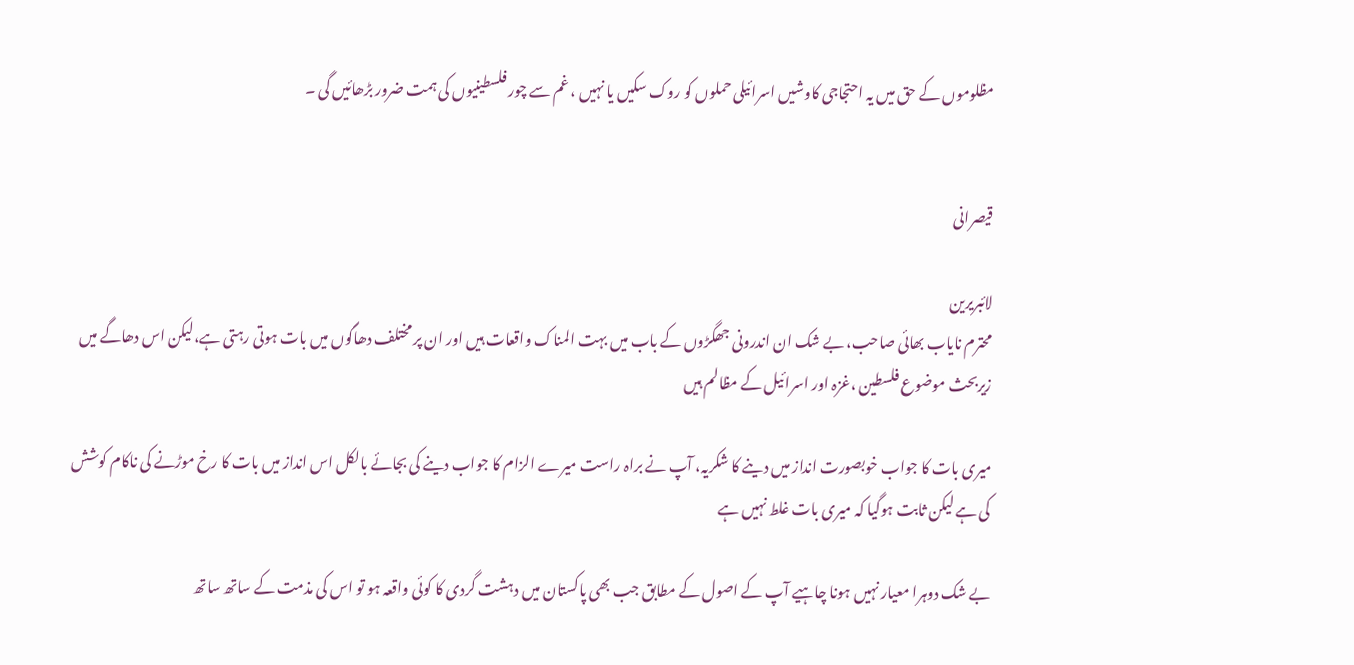مظلوموں کے حق میں یہ احتجاجی کاوشیں اسرائیلی حملوں کو روک سکیں یا نہیں ، غم سے چور فلسطینیوں کی ہمت ضرور بڑھائیں گی ۔


قیصرانی

لائبریرین
محترم نایاب بھائی صاحب، بے شک ان اندرونی جھگڑوں کے باب میں بہت المناک واقعات ہیں اور ان پر مختلف دھاگوں میں بات ہوتی رہتی ہے،لیکن اس دھاگے میں زیربحث موضوع فلسطین ،غزہ اور اسرائیل کے مظالم ہیں

میری بات کا جواب خوبصورت انداز میں دینے کا شکریہ، آپ نے براہ راست میرے الزام کا جواب دینے کی بجائے بالکل اس انداز میں بات کا رخ موڑنے کی ناکام کوشش کی ہے لیکن ثابت ہوگیا کہ میری بات غلط نہیں ہے

بے شک دوہرا معیار نہیں ہونا چاہیے آپ کے اصول کے مطابق جب بھی پاکستان میں دہشت گردی کا کوئی واقعہ ہو تو اس کی مذمت کے ساتھ ساتھ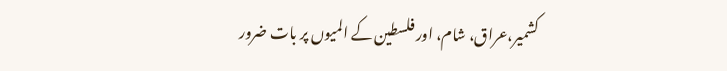کشمیر،عراق، شام، اور فلسطین کے المیوں پر بات ضرور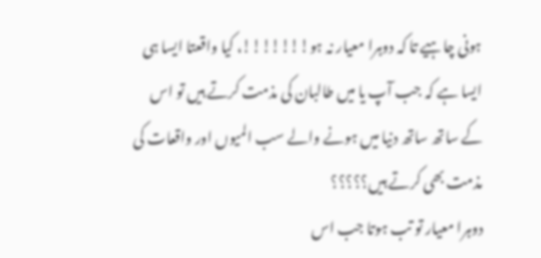ہونی چاہیے تا کہ دوہرا معیار نہ ہو!!!!!!!، کیا واقعتا ایسا ہی ایسا ہے کہ جب آپ یا میں طالبان کی مذمت کرتے ہیں تو اس کے ساتھ ساتھ دنیا میں ہونے والے سب المیوں اور واقعات کی مذمت بھی کرتے ہیں؟؟؟؟؟
دوہرا معیار تو تب ہوتا جب اس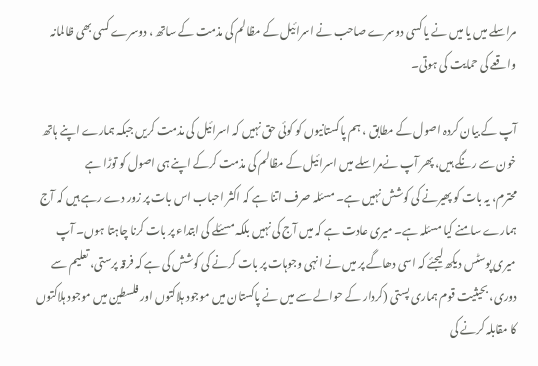مراسلے میں یا میں نے یا کسی دوسرے صاحب نے اسرائیل کے مظالم کی مذمت کے ساتھ ، دوسرے کسی بھی ظالمانہ واقعے کی حمایت کی ہوتی۔

آپ کے بیان کردہ اصول کے مطابق ، ہم پاکستانیوں کو کوئی حق نہیں کہ اسرائیل کی مذمت کریں جبکہ ہمارے اپنے ہاتھ خون سے رنگے ہیں، پھر آپ نےمراسلے میں اسرائیل کے مظالم کی مذمت کرکے اپنے ہی اصول کو توڑا ہے
محترم، یہ بات کو پھیرنے کی کوشش نہیں ہے۔ مسئلہ صرف اتنا ہے کہ اکثر احباب اس بات پر زور دے رہے ہیں کہ آج ہمارے سامنے کیا مسئلہ ہے۔ میری عادت ہے کہ میں آج کی نہیں بلکہ مسئلے کی ابتداء پر بات کرنا چاہتا ہوں۔ آپ میری پوسٹس دیکھ لیجئے کہ اسی دھاگے پر میں نے انہی وجوہات پر بات کرنے کی کوشش کی ہے کہ فرقہ پرستی، تعلیم سے دوری، بحیثیت قوم ہماری پستی (کردار کے حوالے سے میں نے پاکستان میں موجود ہلاکتوں اور فلسطین میں موجود ہلاکتوں کا مقابلہ کرنے کی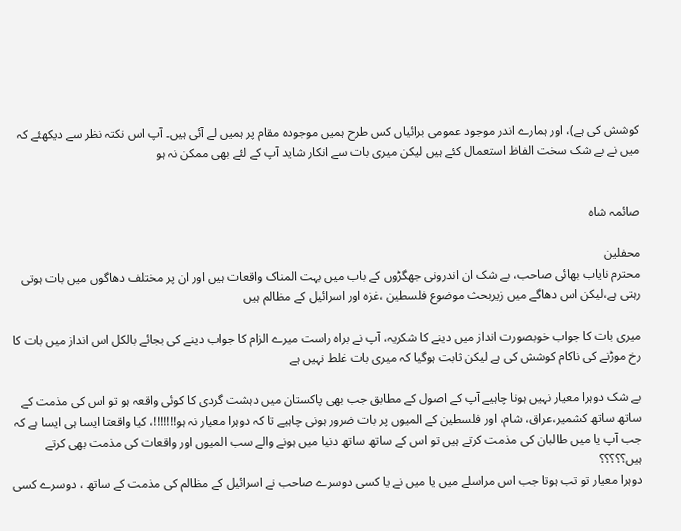کوشش کی ہے)، اور ہمارے اندر موجود عمومی برائیاں کس طرح ہمیں موجودہ مقام پر ہمیں لے آئی ہیں۔ آپ اس نکتہ نظر سے دیکھئے کہ میں نے بے شک سخت الفاظ استعمال کئے ہیں لیکن میری بات سے انکار شاید آپ کے لئے بھی ممکن نہ ہو


صائمہ شاہ

محفلین
محترم نایاب بھائی صاحب، بے شک ان اندرونی جھگڑوں کے باب میں بہت المناک واقعات ہیں اور ان پر مختلف دھاگوں میں بات ہوتی رہتی ہے،لیکن اس دھاگے میں زیربحث موضوع فلسطین ،غزہ اور اسرائیل کے مظالم ہیں

میری بات کا جواب خوبصورت انداز میں دینے کا شکریہ، آپ نے براہ راست میرے الزام کا جواب دینے کی بجائے بالکل اس انداز میں بات کا رخ موڑنے کی ناکام کوشش کی ہے لیکن ثابت ہوگیا کہ میری بات غلط نہیں ہے

بے شک دوہرا معیار نہیں ہونا چاہیے آپ کے اصول کے مطابق جب بھی پاکستان میں دہشت گردی کا کوئی واقعہ ہو تو اس کی مذمت کے ساتھ ساتھ کشمیر،عراق، شام، اور فلسطین کے المیوں پر بات ضرور ہونی چاہیے تا کہ دوہرا معیار نہ ہو!!!!!!!، کیا واقعتا ایسا ہی ایسا ہے کہ جب آپ یا میں طالبان کی مذمت کرتے ہیں تو اس کے ساتھ ساتھ دنیا میں ہونے والے سب المیوں اور واقعات کی مذمت بھی کرتے ہیں؟؟؟؟؟
دوہرا معیار تو تب ہوتا جب اس مراسلے میں یا میں نے یا کسی دوسرے صاحب نے اسرائیل کے مظالم کی مذمت کے ساتھ ، دوسرے کسی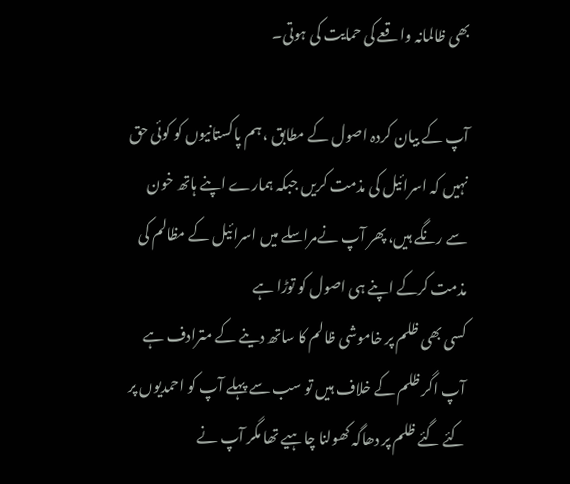بھی ظالمانہ واقعے کی حمایت کی ہوتی۔

آپ کے بیان کردہ اصول کے مطابق ، ہم پاکستانیوں کو کوئی حق نہیں کہ اسرائیل کی مذمت کریں جبکہ ہمارے اپنے ہاتھ خون سے رنگے ہیں، پھر آپ نےمراسلے میں اسرائیل کے مظالم کی مذمت کرکے اپنے ہی اصول کو توڑا ہے
کسی بھی ظلم پر خاموشی ظالم کا ساتھ دینے کے مترادف ہے آپ اگر ظلم کے خلاف ہیں تو سب سے پہلے آپ کو احمدیوں پر کئے گئے ظلم پر دھاگہ کھولنا چاہیے تھا مگر آپ نے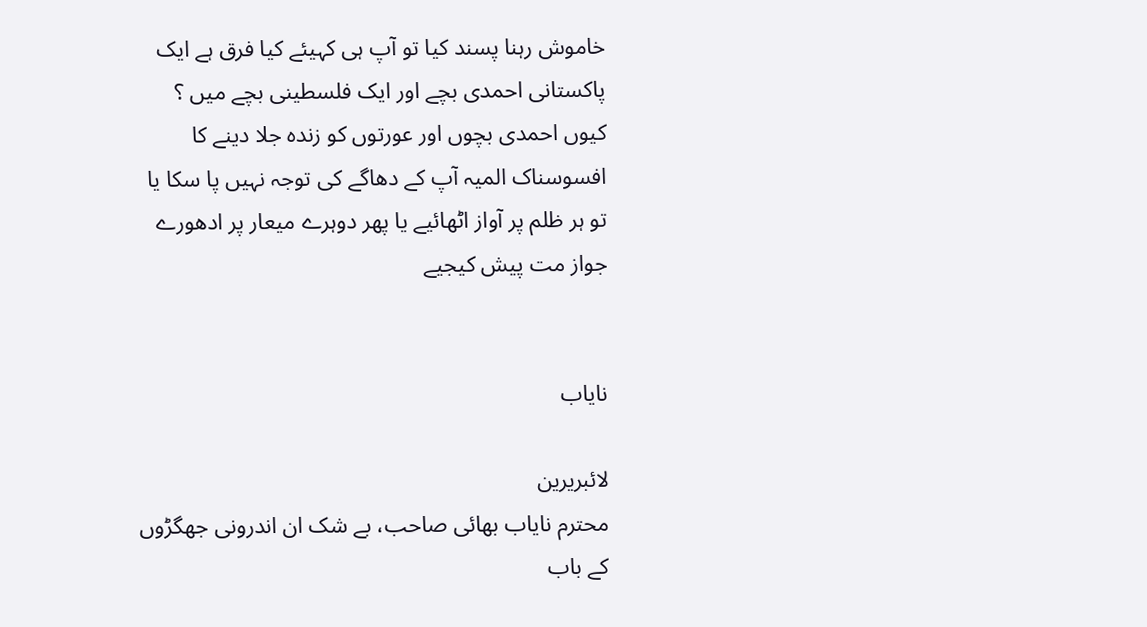خاموش رہنا پسند کیا تو آپ ہی کہیئے کیا فرق ہے ایک پاکستانی احمدی بچے اور ایک فلسطینی بچے میں ؟ کیوں احمدی بچوں اور عورتوں کو زندہ جلا دینے کا افسوسناک المیہ آپ کے دھاگے کی توجہ نہیں پا سکا یا تو ہر ظلم پر آواز اٹھائیے یا پھر دوہرے میعار پر ادھورے جواز مت پیش کیجیے


نایاب

لائبریرین
محترم نایاب بھائی صاحب، بے شک ان اندرونی جھگڑوں کے باب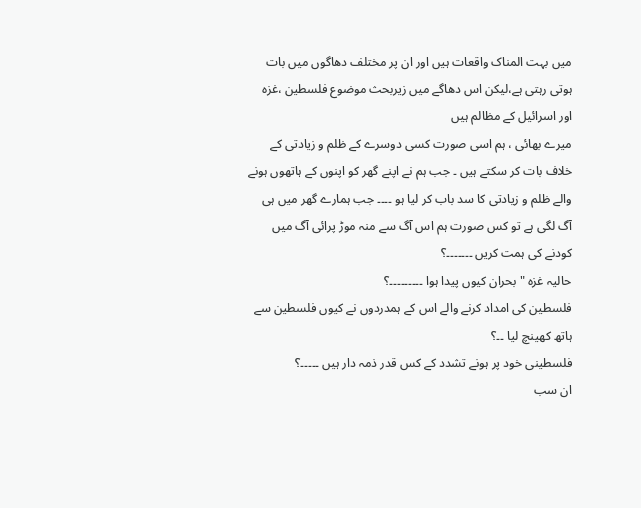میں بہت المناک واقعات ہیں اور ان پر مختلف دھاگوں میں بات ہوتی رہتی ہے،لیکن اس دھاگے میں زیربحث موضوع فلسطین ،غزہ اور اسرائیل کے مظالم ہیں
میرے بھائی ، ہم اسی صورت کسی دوسرے کے ظلم و زیادتی کے خلاف بات کر سکتے ہیں ۔ جب ہم نے اپنے گھر کو اپنوں کے ہاتھوں ہونے والے ظلم و زیادتی کا سد باب کر لیا ہو ۔۔۔۔ جب ہمارے گھر میں ہی آگ لگی ہے تو کس صورت ہم اس آگ سے منہ موڑ پرائی آگ میں کودنے کی ہمت کریں ۔۔۔۔۔۔۔؟
حالیہ غزہ " بحران کیوں پیدا ہوا ۔۔۔۔۔۔۔۔۔؟
فلسطین کی امداد کرنے والے اس کے ہمدردوں نے کیوں فلسطین سے ہاتھ کھینچ لیا ۔۔؟
فلسطینی خود پر ہونے تشدد کے کس قدر ذمہ دار ہیں ۔۔۔۔۔؟
ان سب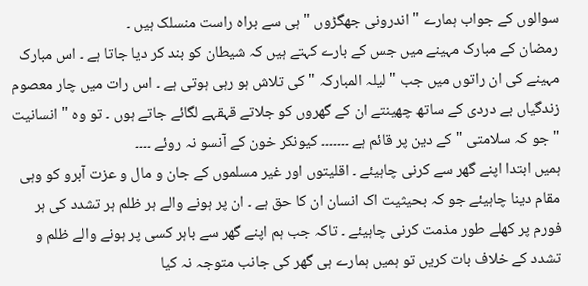سوالوں کے جواب ہمارے " اندرونی جھگڑوں " ہی سے براہ راست منسلک ہیں ۔
رمضان کے مبارک مہینے میں جس کے بارے کہتے ہیں کہ شیطان کو بند کر دیا جاتا ہے ۔ اس مبارک مہینے کی ان راتوں میں جب " لیلہ المبارکہ " کی تلاش ہو رہی ہوتی ہے ۔ اس رات میں چار معصوم زندگیاں بے دردی کے ساتھ چھینتے ان کے گھروں کو جلاتے قہقہے لگائے جاتے ہوں ۔ تو وہ " انسانیت " جو کہ سلامتی " کے دین پر قائم ہے ۔۔۔۔۔۔۔ کیونکر خون کے آنسو نہ روئے ۔۔۔۔
ہمیں ابتدا اپنے گھر سے کرنی چاہیئے ۔ اقلیتوں اور غیر مسلموں کے جان و مال و عزت آبرو کو وہی مقام دینا چاہیئے جو کہ بحیثیت اک انسان ان کا حق ہے ۔ ان پر ہونے والے ہر ظلم ہر تشدد کی ہر فورم پر کھلے طور مذمت کرنی چاہیئے ۔ تاکہ جب ہم اپنے گھر سے باہر کسی پر ہونے والے ظلم و تشدد کے خلاف بات کریں تو ہمیں ہمارے ہی گھر کی جانب متوجہ نہ کیا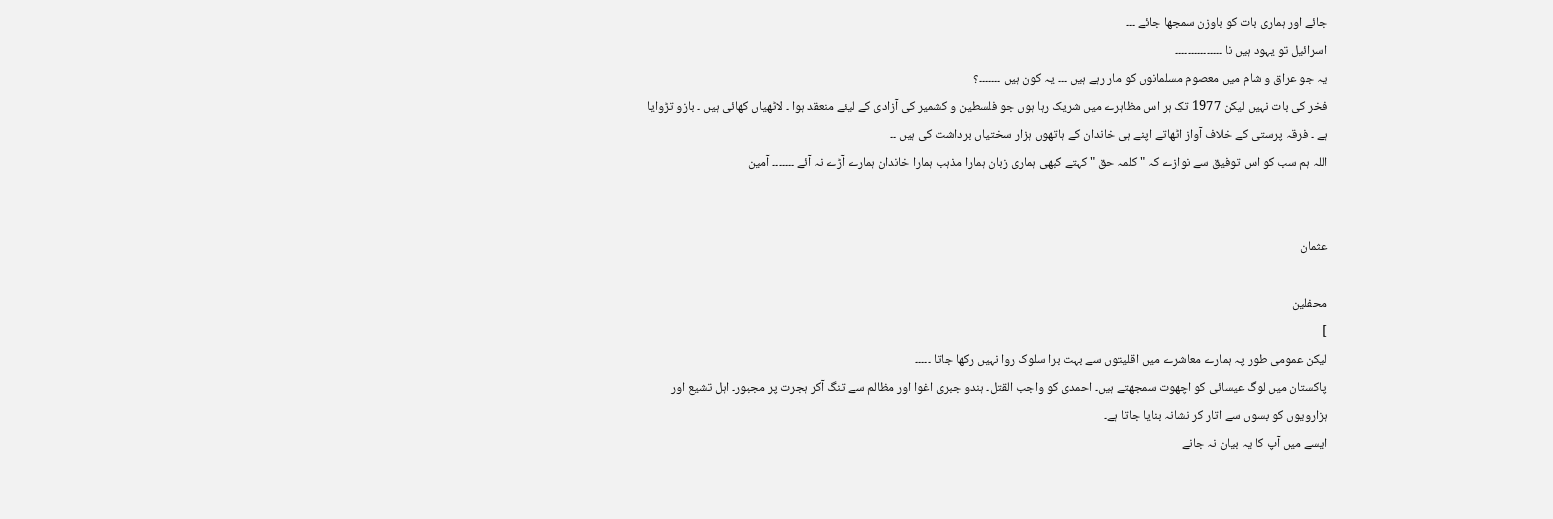جائے اور ہماری بات کو باوزن سمجھا جائے ۔۔۔
اسرائیل تو یہود ہیں نا ۔۔۔۔۔۔۔۔۔۔۔۔۔۔۔
یہ جو عراق و شام میں معصوم مسلمانوں کو مار رہے ہیں ۔۔۔ یہ کون ہیں ۔۔۔۔۔۔۔؟
فخر کی بات نہیں لیکن 1977 تک ہر اس مظاہرے میں شریک رہا ہوں جو فلسطین و کشمیر کی آزادی کے لیئے منعقد ہوا ۔ لاٹھیاں کھائی ہیں ۔ بازو تڑوایا ہے ۔ فرقہ پرستی کے خلاف آواز اٹھاتے اپنے ہی خاندان کے ہاتھوں ہزار سختیاں برداشت کی ہیں ۔۔
اللہ ہم سب کو اس توفیق سے نوازے کہ " کلمہ حق " کہتے کبھی ہماری زبان ہمارا مذہب ہمارا خاندان ہمارے آڑے نہ آئے ۔۔۔۔۔۔۔ آمین


عثمان

محفلین
]
لیکن عمومی طور پہ ہمارے معاشرے میں اقلیتوں سے بہت برا سلوک روا نہیں رکھا جاتا ۔۔۔۔۔
پاکستان میں لوگ عیسائی کو اچھوت سمجھتے ہیں۔ احمدی کو واجب القتل۔ ہندو جبری اغوا اور مظالم سے تنگ آکر ہجرت پر مجبور۔ اہل تشیع اور ہزارویوں کو بسوں سے اتار کر نشانہ بنایا جاتا ہے۔
ایسے میں آپ کا یہ بیان نہ جانے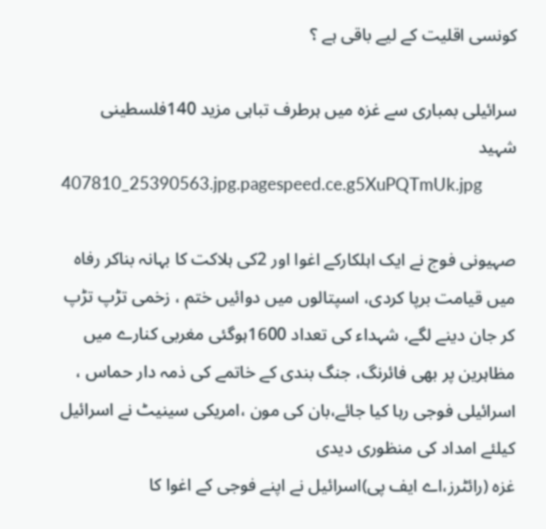کونسی اقلیت کے لیے باقی ہے ؟

سرائیلی بمباری سے غزہ میں ہرطرف تباہی مزید 140فلسطینی شہید
407810_25390563.jpg.pagespeed.ce.g5XuPQTmUk.jpg

صہیونی فوج نے ایک اہلکارکے اغوا اور 2کی ہلاکت کا بہانہ بناکر رفاہ میں قیامت برپا کردی، اسپتالوں میں دوائیں ختم ، زخمی تڑپ تڑپ کر جان دینے لگے، شہداء کی تعداد 1600ہوگئی مغربی کنارے میں مظاہرین پر بھی فائرنگ، جنگ بندی کے خاتمے کی ذمہ دار حماس ، اسرائیلی فوجی رہا کیا جائے،بان کی مون ،امریکی سینیٹ نے اسرائیل کیلئے امداد کی منظوری دیدی
غزہ (رائٹرز،اے ایف پی)اسرائیل نے اپنے فوجی کے اغوا کا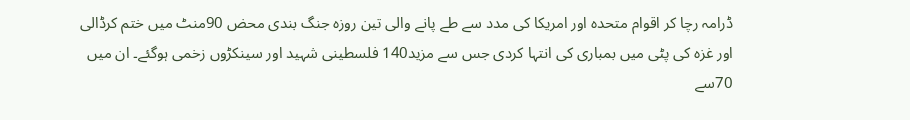ڈرامہ رچا کر اقوام متحدہ اور امریکا کی مدد سے طے پانے والی تین روزہ جنگ بندی محض 90منٹ میں ختم کرڈالی اور غزہ کی پٹی میں بمباری کی انتہا کردی جس سے مزید140 فلسطینی شہید اور سینکڑوں زخمی ہوگئے۔ ان میں 70سے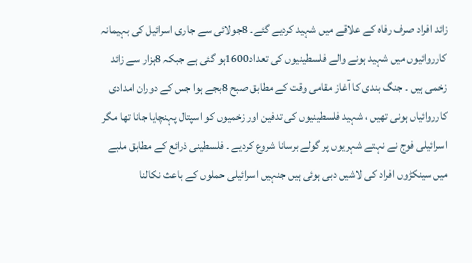زائد افراد صرف رفاہ کے علاقے میں شہید کردیے گئے۔ 8جولائی سے جاری اسرائیل کی بہیمانہ کارروائیوں میں شہید ہونے والے فلسطینیوں کی تعداد1600ہو گئی ہے جبکہ 8ہزار سے زائد زخمی ہیں ۔ جنگ بندی کا آغاز مقامی وقت کے مطابق صبح 8بجے ہوا جس کے دوران امدادی کارروائیاں ہونی تھیں ، شہید فلسطینیوں کی تدفین اور زخمیوں کو اسپتال پہنچایا جانا تھا مگر اسرائیلی فوج نے نہتے شہریوں پر گولے برسانا شروع کردیے ۔ فلسطینی ذرائع کے مطابق ملبے میں سینکڑوں افراد کی لاشیں دبی ہوئی ہیں جنہیں اسرائیلی حملوں کے باعث نکالنا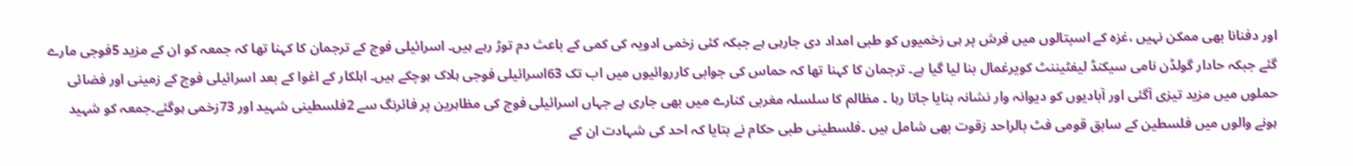اور دفنانا بھی ممکن نہیں ،غزہ کے اسپتالوں میں فرش پر ہی زخمیوں کو طبی امداد دی جارہی ہے جبکہ کئی زخمی ادویہ کی کمی کے باعث دم توڑ رہے ہیں۔ اسرائیلی فوج کے ترجمان کا کہنا تھا کہ جمعہ کو ان کے مزید 5فوجی مارے گئے جبکہ حادار گولڈن نامی سیکنڈ لیفٹیننٹ کویرغمال بنا لیا گیا ہے۔ ترجمان کا کہنا تھا کہ حماس کی جوابی کارروائیوں میں اب تک 63اسرائیلی فوجی ہلاک ہوچکے ہیں۔ اہلکار کے اغوا کے بعد اسرائیلی فوج کے زمینی اور فضائی حملوں میں مزید تیزی آگئی اور آبادیوں کو دیوانہ وار نشانہ بنایا جاتا رہا ۔ مظالم کا سلسلہ مغربی کنارے میں بھی جاری ہے جہاں اسرائیلی فوج کی مظاہرین پر فائرنگ سے 2فلسطینی شہید اور 73زخمی ہوگئے۔جمعہ کو شہید ہونے والوں میں فلسطین کے سابق قومی فٹ بالراحد زقوت بھی شامل ہیں ۔فلسطینی طبی حکام نے بتایا کہ احد کی شہادت ان کے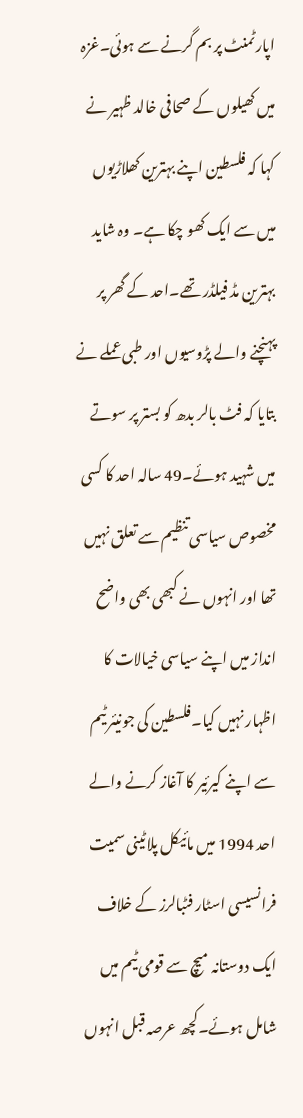اپارٹمنٹ پر بم گرنے سے ہوئی۔غزہ میں کھیلوں کے صحافی خالد ظہیر نے کہا کہ فلسطین اپنے بہترین کھلاڑیوں میں سے ایک کھو چکا ہے۔ وہ شاید بہترین مڈ فیلڈر تھے۔احد کے گھر پر پہنچنے والے پڑوسیوں اور طبی عملے نے بتایا کہ فٹ بالر بدھ کو بستر پر سوتے میں شہید ہوئے۔49 سالہ احد کا کسی مخصوص سیاسی تنظیم سے تعلق نہیں تھا اور انہوں نے کبھی بھی واضح انداز میں اپنے سیاسی خیالات کا اظہار نہیں کیا۔فلسطین کی جونیئر ٹیم سے اپنے کیرئیر کا آغاز کرنے والے احد 1994 میں مائیکل پلاٹینی سمیت فرانسیسی اسٹار فٹبالرز کے خلاف ایک دوستانہ میچ سے قومی ٹیم میں شامل ہوئے۔کچھ عرصہ قبل انہوں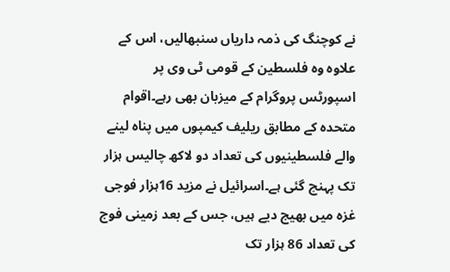نے کوچنگ کی ذمہ داریاں سنبھالیں، اس کے علاوہ وہ فلسطین کے قومی ٹی وی پر اسپورٹس پروگرام کے میزبان بھی رہے۔اقوام متحدہ کے مطابق ریلیف کیمپوں میں پناہ لینے والے فلسطینیوں کی تعداد دو لاکھ چالیس ہزار تک پہنچ گئی ہے۔اسرائیل نے مزید 16ہزار فوجی غزہ میں بھیج دیے ہیں، جس کے بعد زمینی فوج کی تعداد 86 ہزار تک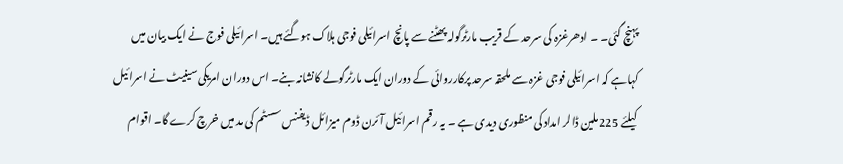پہنچ گئی۔ ۔ ادھرغزہ کی سرحد کے قریب مارٹرگولہ پھٹنے سے پانچ اسرائیلی فوجی ہلاک ہوگئے ہیں۔ اسرائیلی فوج نے ایک بیان میں کہاہے کہ اسرائیلی فوجی غزہ سے ملحقہ سرحد پرکارروائی کے دوران ایک مارٹرگولے کانشانہ بنے۔ اس دوران امریکی سینیٹ نے اسرائیل کیلئے 225ملین ڈالر امداد کی منظوری دیدی ہے ۔ یہ رقم اسرائیل آئرن ڈوم میزائل ڈیفنس سسٹم کی مد میں خرچ کرے گا۔ اقوام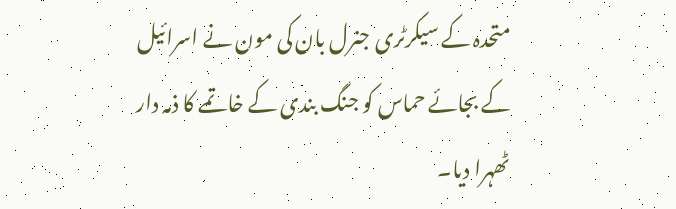متحدہ کے سیکرٹری جنرل بان کی مون نے اسرائیل کے بجائے حماس کو جنگ بندی کے خاتمے کا ذمہ دار ٹھہرا دیا۔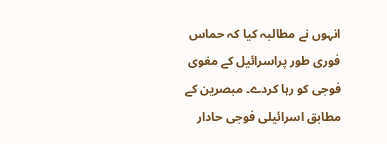انہوں نے مطالبہ کیا کہ حماس فوری طور پراسرائیل کے مغوی فوجی کو رہا کردے۔ مبصرین کے مطابق اسرائیلی فوجی حادار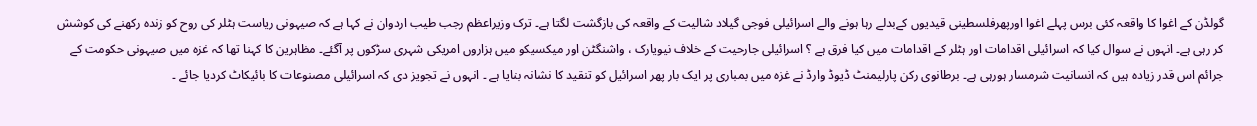گولڈن کے اغوا کا واقعہ کئی برس پہلے اغوا اورپھرفلسطینی قیدیوں کےبدلے رہا ہونے والے اسرائیلی فوجی گیلاد شالیت کے واقعہ کی بازگشت لگتا ہے۔ ترک وزیراعظم رجب طیب اردوان نے کہا ہے کہ صیہونی ریاست ہٹلر کی روح کو زندہ رکھنے کی کوشش کر رہی ہے۔ انہوں نے سوال کیا کہ اسرائیلی اقدامات اور ہٹلر کے اقدامات میں کیا فرق ہے ؟ اسرائیلی جارحیت کے خلاف نیویارک ، واشنگٹن اور میکسیکو میں ہزاروں امریکی شہری سڑکوں پر آگئے۔ مظاہرین کا کہنا تھا کہ غزہ میں صیہونی حکومت کے جرائم اس قدر زیادہ ہیں کہ انسانیت شرمسار ہورہی ہے۔ برطانوی رکن پارلیمنٹ ڈیوڈ وارڈ نے غزہ میں بمباری پر ایک بار پھر اسرائیل کو تنقید کا نشانہ بنایا ہے ۔ انہوں نے تجویز دی کہ اسرائیلی مصنوعات کا بائیکاٹ کردیا جائے ۔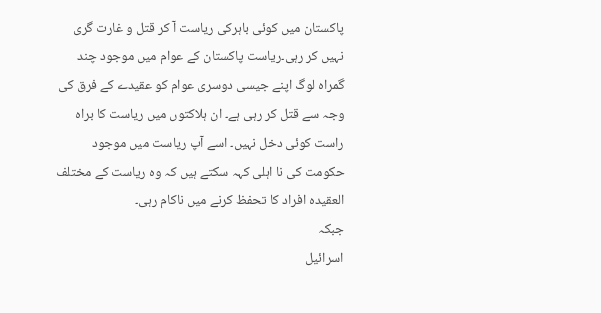پاکستان میں کوئی باہرکی ریاست آ کر قتل و غارت گری نہیں کر رہی۔ریاست پاکستان کے عوام میں موجود چند گمراہ لوگ اپنے جیسی دوسری عوام کو عقیدے کے فرق کی وجہ سے قتل کر رہی ہے۔ ان ہلاکتوں میں ریاست کا براہ راست کوئی دخل نہیں۔ اسے آپ ریاست میں موجود حکومت کی نا اہلی کہہ سکتے ہیں کہ وہ ریاست کے مختلف العقیدہ افراد کا تحفظ کرنے میں ناکام رہی۔
جبکہ
اسرائیل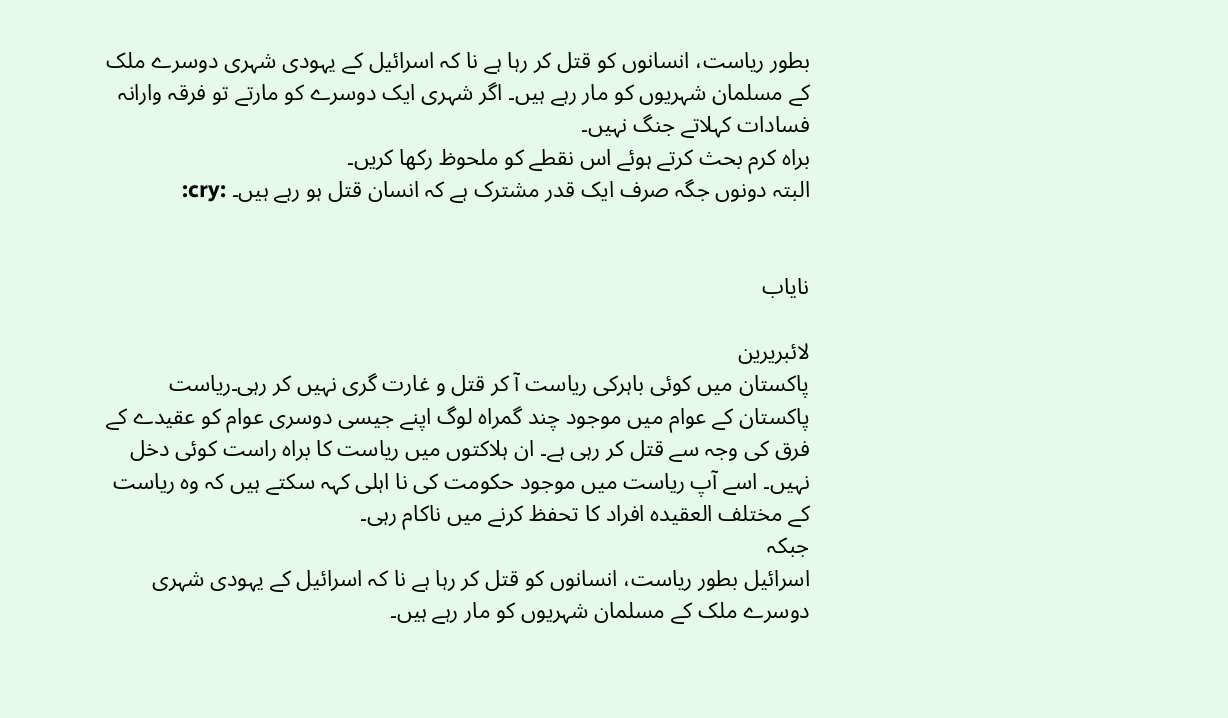بطور ریاست، انسانوں کو قتل کر رہا ہے نا کہ اسرائیل کے یہودی شہری دوسرے ملک کے مسلمان شہریوں کو مار رہے ہیں۔ اگر شہری ایک دوسرے کو مارتے تو فرقہ وارانہ فسادات کہلاتے جنگ نہیں۔
براہ کرم بحث کرتے ہوئے اس نقطے کو ملحوظ رکھا کریں۔
البتہ دونوں جگہ صرف ایک قدر مشترک ہے کہ انسان قتل ہو رہے ہیں۔ :cry:


نایاب

لائبریرین
پاکستان میں کوئی باہرکی ریاست آ کر قتل و غارت گری نہیں کر رہی۔ریاست پاکستان کے عوام میں موجود چند گمراہ لوگ اپنے جیسی دوسری عوام کو عقیدے کے فرق کی وجہ سے قتل کر رہی ہے۔ ان ہلاکتوں میں ریاست کا براہ راست کوئی دخل نہیں۔ اسے آپ ریاست میں موجود حکومت کی نا اہلی کہہ سکتے ہیں کہ وہ ریاست کے مختلف العقیدہ افراد کا تحفظ کرنے میں ناکام رہی۔
جبکہ
اسرائیل بطور ریاست، انسانوں کو قتل کر رہا ہے نا کہ اسرائیل کے یہودی شہری دوسرے ملک کے مسلمان شہریوں کو مار رہے ہیں۔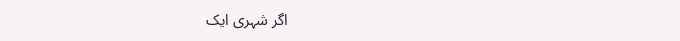اگر شہری ایک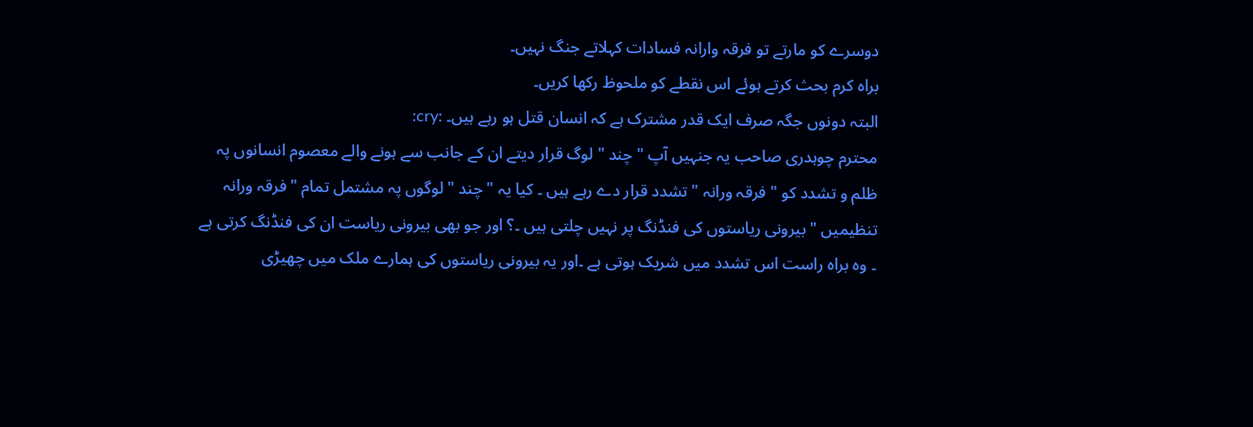دوسرے کو مارتے تو فرقہ وارانہ فسادات کہلاتے جنگ نہیں۔
براہ کرم بحث کرتے ہوئے اس نقطے کو ملحوظ رکھا کریں۔
البتہ دونوں جگہ صرف ایک قدر مشترک ہے کہ انسان قتل ہو رہے ہیں۔ :cry:
محترم چوہدری صاحب یہ جنہیں آپ " چند " لوگ قرار دیتے ان کے جانب سے ہونے والے معصوم انسانوں پہ ظلم و تشدد کو " فرقہ ورانہ " تشدد قرار دے رہے ہیں ۔ کیا یہ " چند " لوگوں پہ مشتمل تمام " فرقہ ورانہ تنظیمیں " بیرونی ریاستوں کی فنڈنگ پر نہیں چلتی ہیں ۔؟ اور جو بھی بیرونی ریاست ان کی فنڈنگ کرتی ہے ۔ وہ براہ راست اس تشدد میں شریک ہوتی ہے ۔اور یہ بیرونی ریاستوں کی ہمارے ملک میں چھیڑی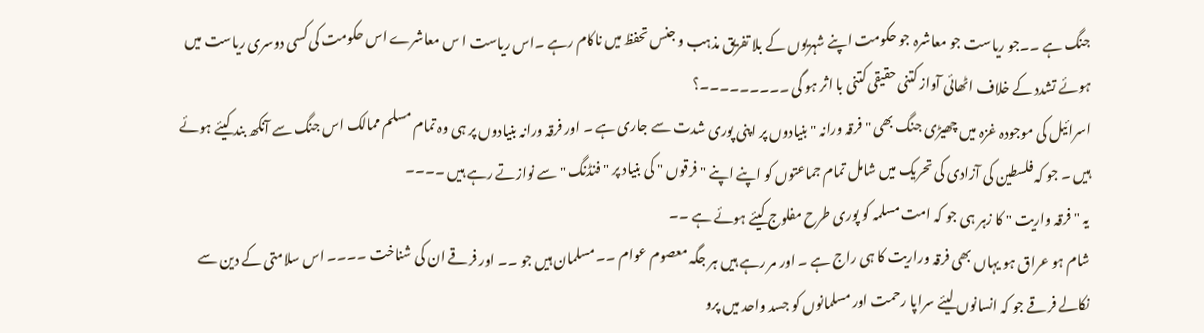جنگ ہے ۔۔جو ریاست جو معاشرہ جو حکومت اپنے شہریوں کے بلا تفریق مذہب و جنس تحفظ میں ناکام رہے ۔اس ریاست ا س معاشرے اس حکومت کی کسی دوسری ریاست میں ہوئے تشدد کے خلاف اٹھائی آواز کتنی حقیقی کتنی با اثر ہو گی ۔۔۔۔۔۔۔۔۔؟
اسرائیل کی موجودہ غزہ میں چھیڑی جنگ بھی " فرقہ ورانہ " بنیادوں پر اپنی پوری شدت سے جاری ہے ۔ اور فرقہ ورانہ بنیادوں پر ہی وہ تمام مسلم ممالک اس جنگ سے آنکھ بند کیئے ہوئے ہیں ۔ جو کہ فلسطین کی آزادی کی تحریک میں شامل تمام جماعتوں کو اپنے اپنے " فرقوں " کی بنیاد پر " فنڈنگ " سے نوازتے رہے ہیں ۔۔۔۔
یہ " فرقہ واریت " کا زہر ہی جو کہ امت مسلمہ کو پوری طرح مفلوج کیئے ہوئے ہے ۔۔
شام ہو عراق ہو یہاں بھی فرقہ وراریت کا ہی راج ہے ۔ اور مر رہے ہیں ہر جگہ معصوم عوام ۔۔ مسلمان ہیں جو ۔۔ اور فرقے ان کی شناخت ۔۔۔۔ اس سلامتی کے دین سے نکالے فرقے جو کہ انسانوں لیئے سراپا رحمت اور مسلمانوں کو جسد واحد میں پرو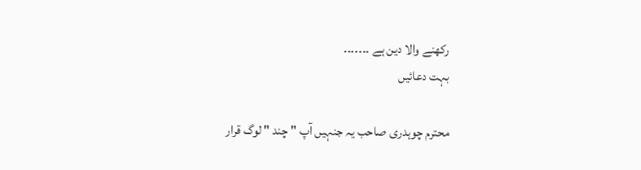رکھنے والا دین ہے ۔۔۔۔۔۔۔
بہت دعائیں

محترم چوہدری صاحب یہ جنہیں آپ " چند " لوگ قرار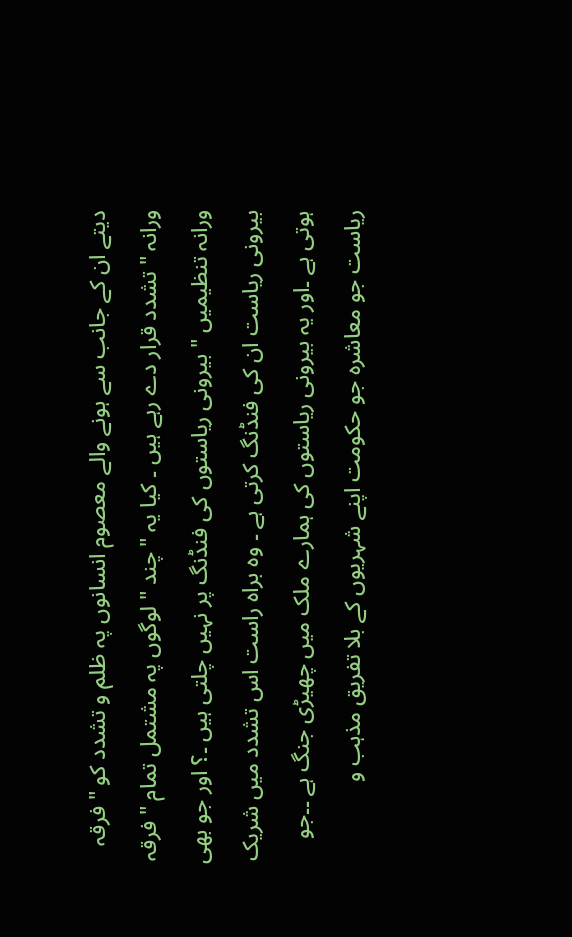دیتے ان کے جانب سے ہونے والے معصوم انسانوں پہ ظلم و تشدد کو " فرقہ ورانہ " تشدد قرار دے رہے ہیں ۔ کیا یہ " چند " لوگوں پہ مشتمل تمام " فرقہ ورانہ تنظیمیں " بیرونی ریاستوں کی فنڈنگ پر نہیں چلتی ہیں ۔؟ اور جو بھی بیرونی ریاست ان کی فنڈنگ کرتی ہے ۔ وہ براہ راست اس تشدد میں شریک ہوتی ہے ۔اور یہ بیرونی ریاستوں کی ہمارے ملک میں چھیڑی جنگ ہے ۔۔جو ریاست جو معاشرہ جو حکومت اپنے شہریوں کے بلا تفریق مذہب و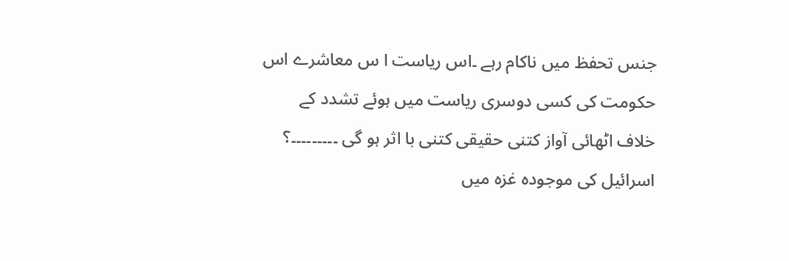جنس تحفظ میں ناکام رہے ۔اس ریاست ا س معاشرے اس حکومت کی کسی دوسری ریاست میں ہوئے تشدد کے خلاف اٹھائی آواز کتنی حقیقی کتنی با اثر ہو گی ۔۔۔۔۔۔۔۔۔؟
اسرائیل کی موجودہ غزہ میں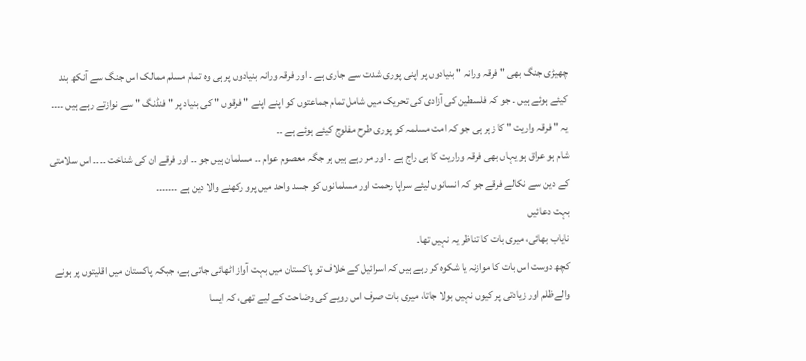چھیڑی جنگ بھی " فرقہ ورانہ " بنیادوں پر اپنی پوری شدت سے جاری ہے ۔ اور فرقہ ورانہ بنیادوں پر ہی وہ تمام مسلم ممالک اس جنگ سے آنکھ بند کیئے ہوئے ہیں ۔ جو کہ فلسطین کی آزادی کی تحریک میں شامل تمام جماعتوں کو اپنے اپنے " فرقوں " کی بنیاد پر " فنڈنگ " سے نوازتے رہے ہیں ۔۔۔۔
یہ " فرقہ واریت " کا زہر ہی جو کہ امت مسلمہ کو پوری طرح مفلوج کیئے ہوئے ہے ۔۔
شام ہو عراق ہو یہاں بھی فرقہ وراریت کا ہی راج ہے ۔ اور مر رہے ہیں ہر جگہ معصوم عوام ۔۔ مسلمان ہیں جو ۔۔ اور فرقے ان کی شناخت ۔۔۔۔ اس سلامتی کے دین سے نکالے فرقے جو کہ انسانوں لیئے سراپا رحمت اور مسلمانوں کو جسد واحد میں پرو رکھنے والا دین ہے ۔۔۔۔۔۔۔
بہت دعائیں
نایاب بھائی، میری بات کا تناظر یہ نہیں تھا۔
کچھ دوست اس بات کا موازنہ یا شکوہ کر رہے ہیں کہ اسرائیل کے خلاف تو پاکستان میں بہت آواز اٹھائی جاتی ہے، جبکہ پاکستان میں اقلیتوں پر ہونے والےظلم اور زیادتی پر کیوں نہیں بولا جاتا، میری بات صرف اس رویے کی وضاحت کے لیے تھی، کہ ایسا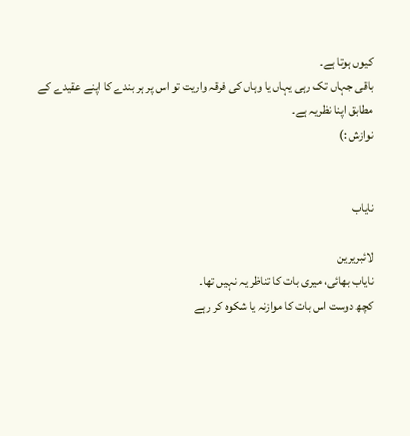کیوں ہوتا ہے۔
باقی جہاں تک رہی یہاں یا وہاں کی فرقہ واریت تو اس پر ہر بندے کا اپنے عقیدے کے مطابق اپنا نظریہ ہے۔
نوازش :)


نایاب

لائبریرین
نایاب بھائی، میری بات کا تناظر یہ نہیں تھا۔
کچھ دوست اس بات کا موازنہ یا شکوہ کر رہے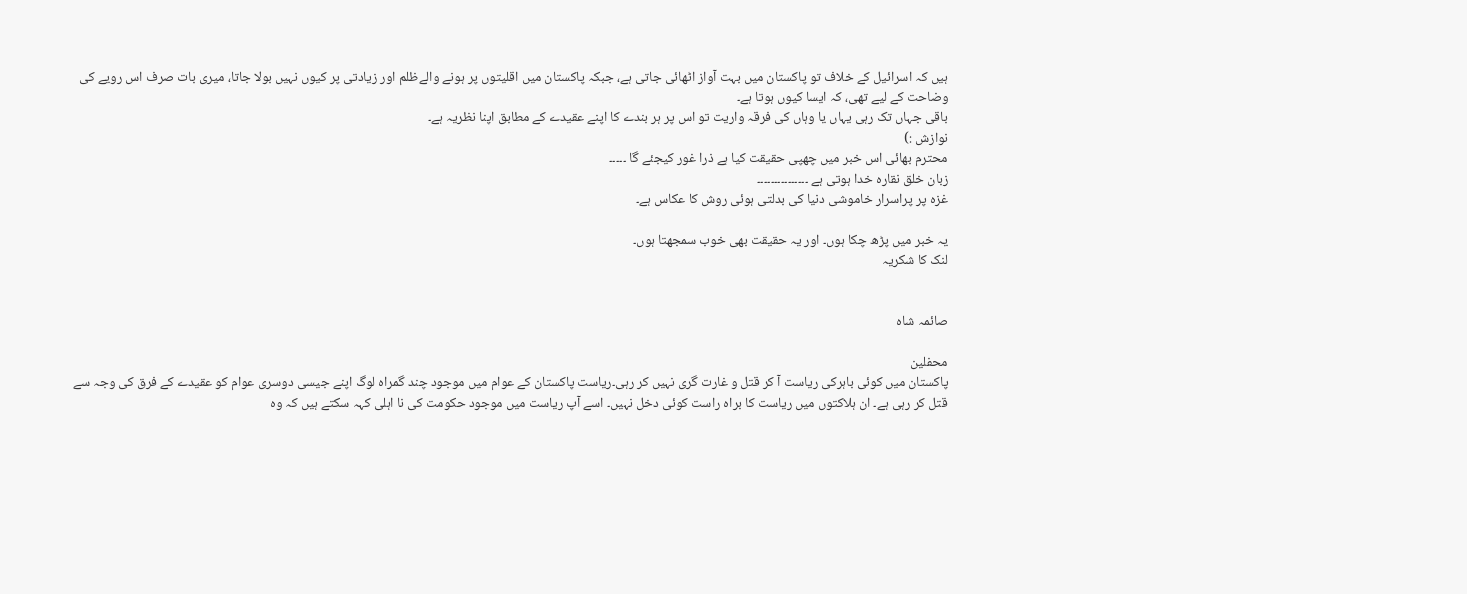ہیں کہ اسرائیل کے خلاف تو پاکستان میں بہت آواز اٹھائی جاتی ہے، جبکہ پاکستان میں اقلیتوں پر ہونے والےظلم اور زیادتی پر کیوں نہیں بولا جاتا، میری بات صرف اس رویے کی وضاحت کے لیے تھی، کہ ایسا کیوں ہوتا ہے۔
باقی جہاں تک رہی یہاں یا وہاں کی فرقہ واریت تو اس پر ہر بندے کا اپنے عقیدے کے مطابق اپنا نظریہ ہے۔
نوازش :)
محترم بھائی اس خبر میں چھپی حقیقت کیا ہے ذرا غور کیجئے گا ۔۔۔۔۔
زبان خلق نقارہ خدا ہوتی ہے ۔۔۔۔۔۔۔۔۔۔۔۔۔۔۔
غزہ پر پراسرار خاموشی دنیا کی بدلتی ہوئی روش کا عکاس ہے۔

یہ خبر میں پڑھ چکا ہوں۔ اور یہ حقیقت بھی خوب سمجھتا ہوں۔
لنک کا شکریہ


صائمہ شاہ

محفلین
پاکستان میں کوئی باہرکی ریاست آ کر قتل و غارت گری نہیں کر رہی۔ریاست پاکستان کے عوام میں موجود چند گمراہ لوگ اپنے جیسی دوسری عوام کو عقیدے کے فرق کی وجہ سے قتل کر رہی ہے۔ ان ہلاکتوں میں ریاست کا براہ راست کوئی دخل نہیں۔ اسے آپ ریاست میں موجود حکومت کی نا اہلی کہہ سکتے ہیں کہ وہ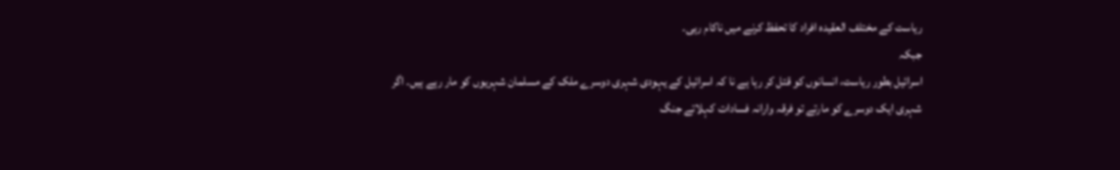ریاست کے مختلف العقیدہ افراد کا تحفظ کرنے میں ناکام رہی۔
جبکہ
اسرائیل بطور ریاست، انسانوں کو قتل کر رہا ہے نا کہ اسرائیل کے یہودی شہری دوسرے ملک کے مسلمان شہریوں کو مار رہے ہیں۔ اگر شہری ایک دوسرے کو مارتے تو فرقہ وارانہ فسادات کہلاتے جنگ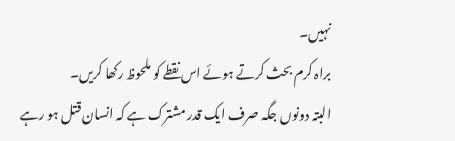نہیں۔
براہ کرم بحث کرتے ہوئے اس نقطے کو ملحوظ رکھا کریں۔
البتہ دونوں جگہ صرف ایک قدر مشترک ہے کہ انسان قتل ہو رہے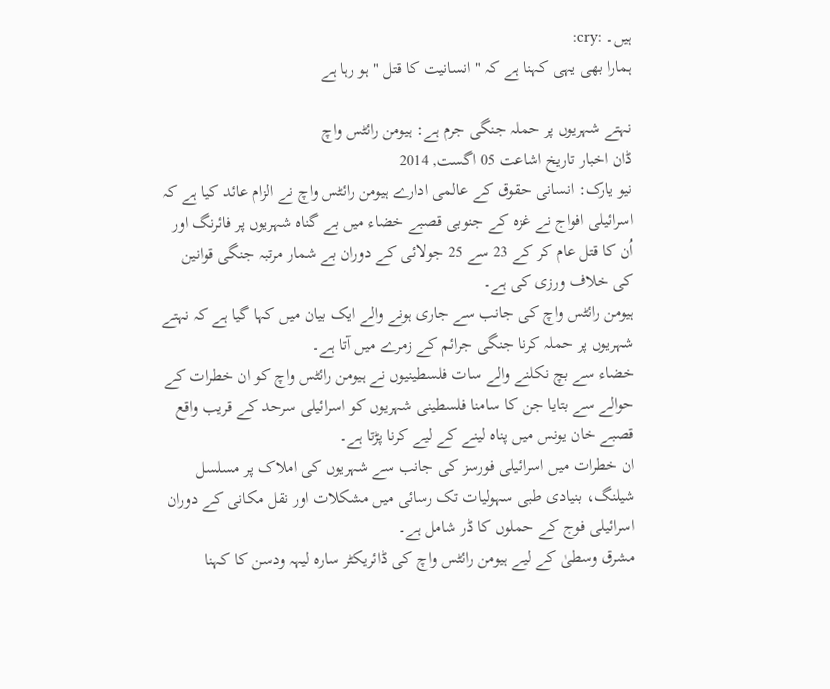ہیں۔ :cry:
ہمارا بھی یہی کہنا ہے کہ " انسانیت کا قتل " ہو رہا ہے

نہتے شہریوں پر حملہ جنگی جرم ہے: ہیومن رائٹس واچ
ڈان اخبار تاریخ اشاعت 05 اگست, 2014
نیو یارک: انسانی حقوق کے عالمی ادارے ہیومن رائٹس واچ نے الزام عائد کیا ہے کہ اسرائیلی افواج نے غزہ کے جنوبی قصبے خضاء میں بے گناہ شہریوں پر فائرنگ اور اُن کا قتل عام کر کے 23 سے 25 جولائی کے دوران بے شمار مرتبہ جنگی قوانین کی خلاف ورزی کی ہے۔
ہیومن رائٹس واچ کی جانب سے جاری ہونے والے ایک بیان میں کہا گیا ہے کہ نہتے شہریوں پر حملہ کرنا جنگی جرائم کے زمرے میں آتا ہے۔
خضاء سے بچ نکلنے والے سات فلسطینیوں نے ہیومن رائٹس واچ کو ان خطرات کے حوالے سے بتایا جن کا سامنا فلسطینی شہریوں کو اسرائیلی سرحد کے قریب واقع قصبے خان یونس میں پناہ لینے کے لیے کرنا پڑتا ہے۔
ان خطرات میں اسرائیلی فورسز کی جانب سے شہریوں کی املاک پر مسلسل شیلنگ، بنیادی طبی سہولیات تک رسائی میں مشکلات اور نقل مکانی کے دوران اسرائیلی فوج کے حملوں کا ڈر شامل ہے۔
مشرق وسطیٰ کے لیے ہیومن رائٹس واچ کی ڈائریکٹر سارہ لیہہ ودسن کا کہنا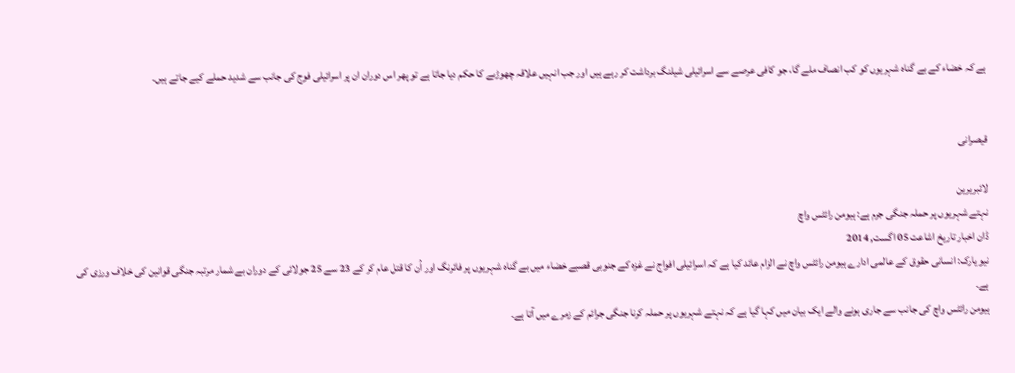ہے کہ خضاء کے بے گناہ شہریوں کو کب انصاف ملے گا، جو کافی عرصے سے اسرائیلی شیلنگ برداشت کر رہے ہیں اور جب انہیں علاقہ چھوڑںے کا حکم دیا جاتا ہے تو پھر اس دوران ان پر اسرائیلی فوج کی جانب سے شدید حملے کیے جاتے ہیں۔


قیصرانی

لائبریرین
نہتے شہریوں پر حملہ جنگی جرم ہے: ہیومن رائٹس واچ
ڈان اخبار تاریخ اشاعت 05 اگست, 2014
نیو یارک: انسانی حقوق کے عالمی ادارے ہیومن رائٹس واچ نے الزام عائد کیا ہے کہ اسرائیلی افواج نے غزہ کے جنوبی قصبے خضاء میں بے گناہ شہریوں پر فائرنگ اور اُن کا قتل عام کر کے 23 سے 25 جولائی کے دوران بے شمار مرتبہ جنگی قوانین کی خلاف ورزی کی ہے۔
ہیومن رائٹس واچ کی جانب سے جاری ہونے والے ایک بیان میں کہا گیا ہے کہ نہتے شہریوں پر حملہ کرنا جنگی جرائم کے زمرے میں آتا ہے۔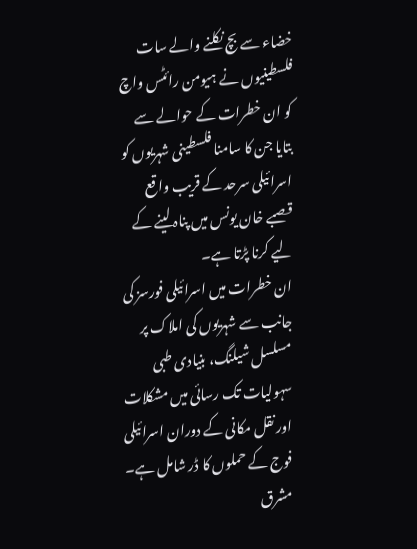خضاء سے بچ نکلنے والے سات فلسطینیوں نے ہیومن رائٹس واچ کو ان خطرات کے حوالے سے بتایا جن کا سامنا فلسطینی شہریوں کو اسرائیلی سرحد کے قریب واقع قصبے خان یونس میں پناہ لینے کے لیے کرنا پڑتا ہے۔
ان خطرات میں اسرائیلی فورسز کی جانب سے شہریوں کی املاک پر مسلسل شیلنگ، بنیادی طبی سہولیات تک رسائی میں مشکلات اور نقل مکانی کے دوران اسرائیلی فوج کے حملوں کا ڈر شامل ہے۔
مشرق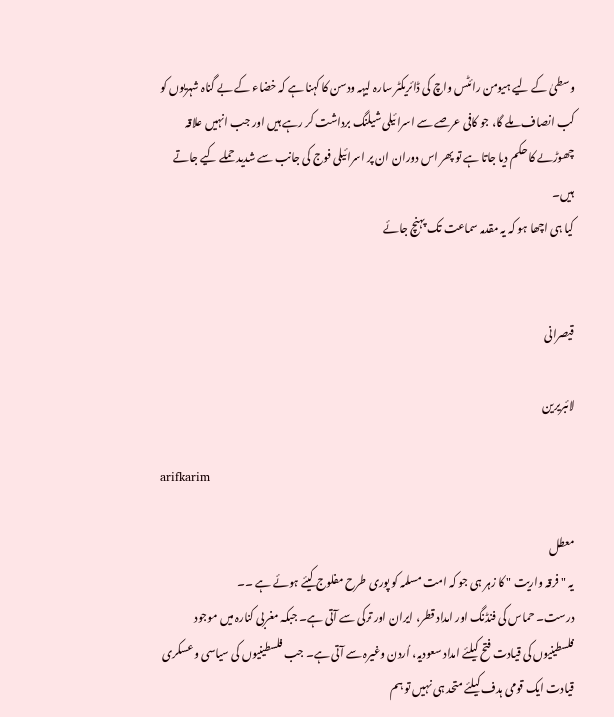وسطیٰ کے لیے ہیومن رائٹس واچ کی ڈائریکٹر سارہ لیہہ ودسن کا کہنا ہے کہ خضاء کے بے گناہ شہریوں کو کب انصاف ملے گا، جو کافی عرصے سے اسرائیلی شیلنگ برداشت کر رہے ہیں اور جب انہیں علاقہ چھوڑںے کا حکم دیا جاتا ہے تو پھر اس دوران ان پر اسرائیلی فوج کی جانب سے شدید حملے کیے جاتے ہیں۔
کیا ہی اچھا ہو کہ یہ مقدمہ سماعت تک پہنچ جائے


قیصرانی

لائبریرین

arifkarim

معطل
یہ " فرقہ واریت " کا زہر ہی جو کہ امت مسلمہ کو پوری طرح مفلوج کیئے ہوئے ہے ۔۔
درست۔ حماس کی فنڈنگ اور امداد قطر، ایران اور ترکی سے آتی ہے۔ جبکہ مغربی کنارہ میں موجود فلسطینیوں کی قیادت فتح کیلئے امداد سعودیہ، اُردن وغیرہ سے آتی ہے۔ جب فلسطینیوں کی سیاسی و عسکری قیادت ایک قومی ہدف کیلئے متحد ہی نہیں تو ہم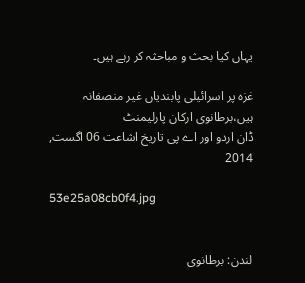یہاں کیا بحث و مباحثہ کر رہے ہیں۔

غزہ پر اسرائیلی پابندیاں غیر منصفانہ ہیں،برطانوی ارکان پارلیمنٹ
ڈان اردو اور اے پی تاریخ اشاعت 06 اگست, 2014

53e25a08cb0f4.jpg


لندن: برطانوی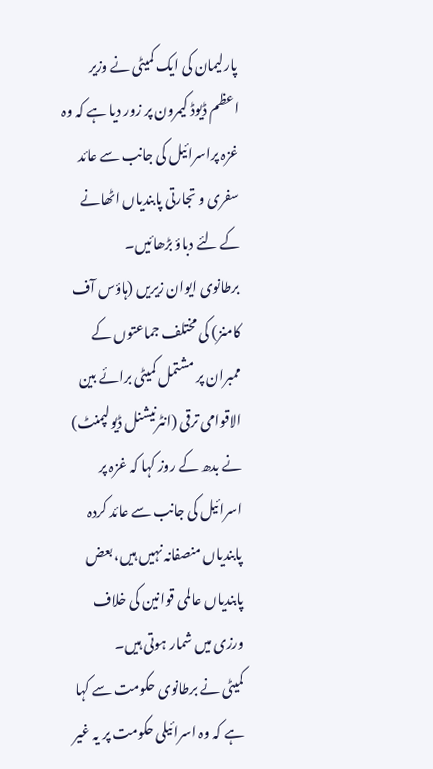پارلیمان کی ایک کمیٹی نے وزیر اعظم ڈیوڈ کیمرون پر زور دیا ہے کہ وہ غزہ پراسرائیل کی جانب سے عائد سفری و تجارتی پابندیاں اٹھانے کے لئے دباؤ بڑھائیں۔
برطانوی ایوان زیریں (ہاؤس آف کامنز) کی مختلف جماعتوں کے ممبران پر مشتمل کمیٹی برائے بین الاقوامی ترقی (انٹرنیشنل ڈیولپمنٹ) نے بدھ کے روز کہا کہ غزہ پر اسرائیل کی جانب سے عائد کردہ پابندیاں منصفانہ نہیں ہیں، بعض پابندیاں عالمی قوانین کی خلاف ورزی میں شمار ہوتی ہیں۔
کمیٹی نے برطانوی حکومت سے کہا ہے کہ وہ اسرائیلی حکومت پر یہ غیر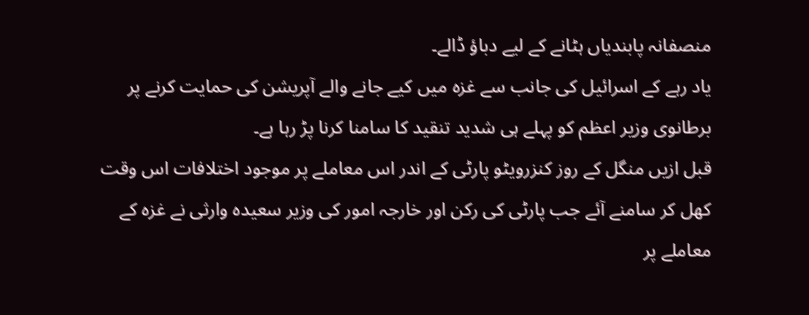منصفانہ پابندیاں ہٹانے کے لیے دباؤ ڈالے۔
یاد رہے کے اسرائیل کی جانب سے غزہ میں کیے جانے والے آپریشن کی حمایت کرنے پر برطانوی وزیر اعظم کو پہلے ہی شدید تنقید کا سامنا کرنا پڑ رہا ہے۔
قبل ازیں منگل کے روز کنزرویٹو پارٹی کے اندر اس معاملے پر موجود اختلافات اس وقت کھل کر سامنے آئے جب پارٹی کی رکن اور خارجہ امور کی وزیر سعیدہ وارثی نے غزہ کے معاملے پر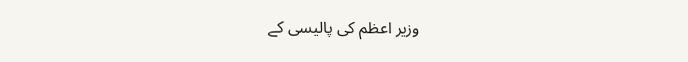وزیر اعظم کی پالیسی کے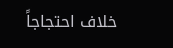خلاف احتجاجاً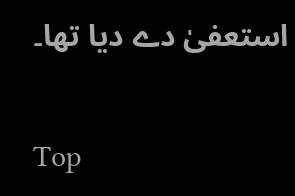استعفیٰ دے دیا تھا۔

Top